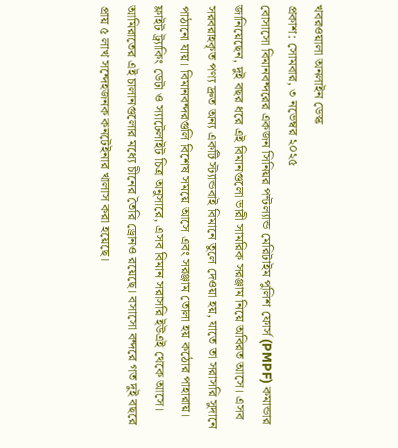খবরওয়ালা অনলাইন ডেস্ক
প্রকাশ: সোমবার, ৩ নভেম্বর ২০২৫
বোসাসো বিমানবন্দরের একজন সিনিয়র পন্টল্যান্ড মেরিটাইম পুলিশ ফোর্স (PMPF) কমান্ডার জানিয়েছেন, দুই বছর ধরে এই বিমানগুলো ভারী সামরিক সরঞ্জাম নিয়ে অবিরত আসে। এসব সরবরাহকৃত পণ্য দ্রুত অন্য একটি স্ট্যান্ডবাই বিমানে তুলে দেওয়া হয়, যাতে তা সরাসরি সুদানে পাঠানো যায়। বিমানবন্দরগুলি বিশেষ সময়ে আসে এবং সরঞ্জাম তোলা হয় কঠোর পাহারায়।
ফ্লাইট ট্র্যাকিং ডেটা ও স্যাটেলাইট চিত্র অনুসারে, এসব বিমান সরাসরি ইউএই থেকে আসে। আমিরাতের এই চালানগুলোর মধ্যে চীনের তৈরি ড্রোনও রয়েছে। বসাসো বন্দরে গত দুই বছরে প্রায় ৫ লাখ সন্দেহজনক কনটেইনার খালাস করা হয়েছে।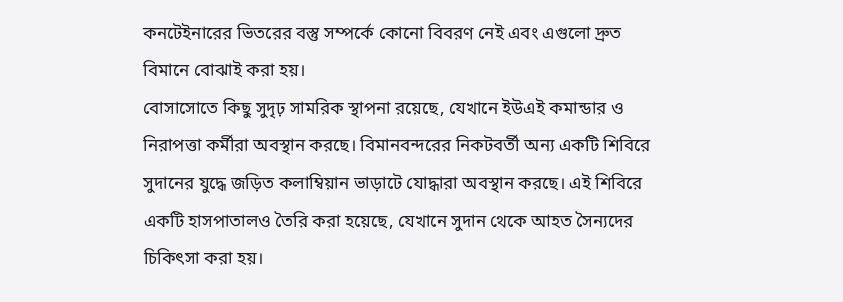কনটেইনারের ভিতরের বস্তু সম্পর্কে কোনো বিবরণ নেই এবং এগুলো দ্রুত বিমানে বোঝাই করা হয়।
বোসাসোতে কিছু সুদৃঢ় সামরিক স্থাপনা রয়েছে, যেখানে ইউএই কমান্ডার ও নিরাপত্তা কর্মীরা অবস্থান করছে। বিমানবন্দরের নিকটবর্তী অন্য একটি শিবিরে সুদানের যুদ্ধে জড়িত কলাম্বিয়ান ভাড়াটে যোদ্ধারা অবস্থান করছে। এই শিবিরে একটি হাসপাতালও তৈরি করা হয়েছে, যেখানে সুদান থেকে আহত সৈন্যদের চিকিৎসা করা হয়।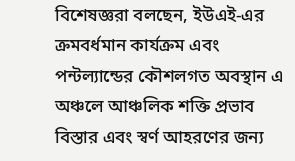বিশেষজ্ঞরা বলছেন, ইউএই-এর ক্রমবর্ধমান কার্যক্রম এবং পন্টল্যান্ডের কৌশলগত অবস্থান এ অঞ্চলে আঞ্চলিক শক্তি প্রভাব বিস্তার এবং স্বর্ণ আহরণের জন্য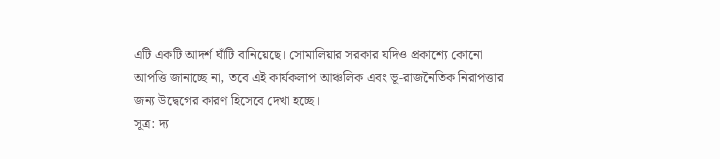এটি একটি আদর্শ ঘাঁটি বানিয়েছে। সোমালিয়ার সরকার যদিও প্রকাশ্যে কোনো আপত্তি জানাচ্ছে না, তবে এই কার্যকলাপ আঞ্চলিক এবং ভূ-রাজনৈতিক নিরাপত্তার জন্য উদ্বেগের কারণ হিসেবে দেখা হচ্ছে।
সূত্র: দ্য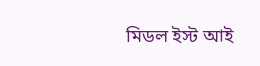মিডল ইস্ট আই